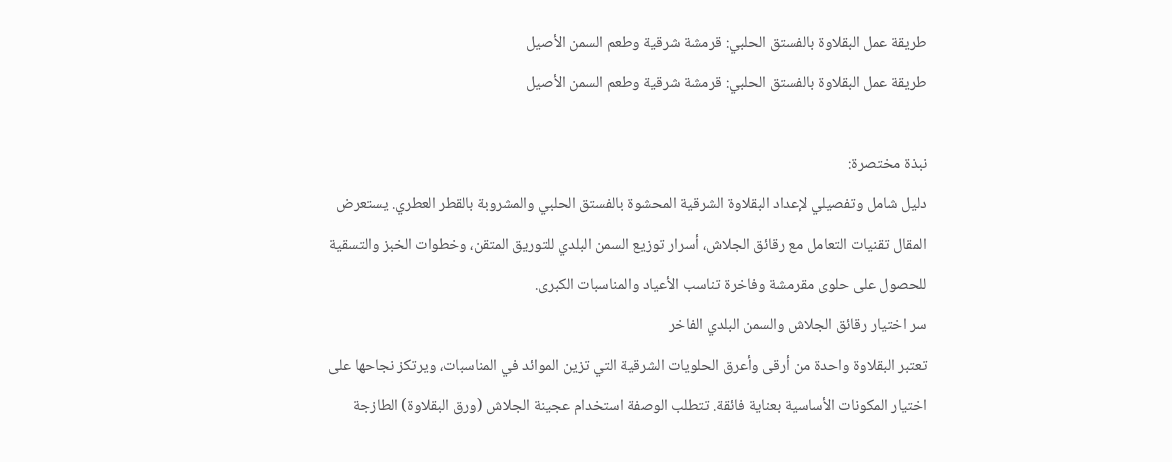طريقة عمل البقلاوة بالفستق الحلبي: قرمشة شرقية وطعم السمن الأصيل
طريقة عمل البقلاوة بالفستق الحلبي: قرمشة شرقية وطعم السمن الأصيل

نبذة مختصرة:
دليل شامل وتفصيلي لإعداد البقلاوة الشرقية المحشوة بالفستق الحلبي والمشروبة بالقطر العطري. يستعرض المقال تقنيات التعامل مع رقائق الجلاش، أسرار توزيع السمن البلدي للتوريق المتقن، وخطوات الخبز والتسقية للحصول على حلوى مقرمشة وفاخرة تناسب الأعياد والمناسبات الكبرى.
سر اختيار رقائق الجلاش والسمن البلدي الفاخر
تعتبر البقلاوة واحدة من أرقى وأعرق الحلويات الشرقية التي تزين الموائد في المناسبات، ويرتكز نجاحها على اختيار المكونات الأساسية بعناية فائقة. تتطلب الوصفة استخدام عجينة الجلاش (ورق البقلاوة) الطازجة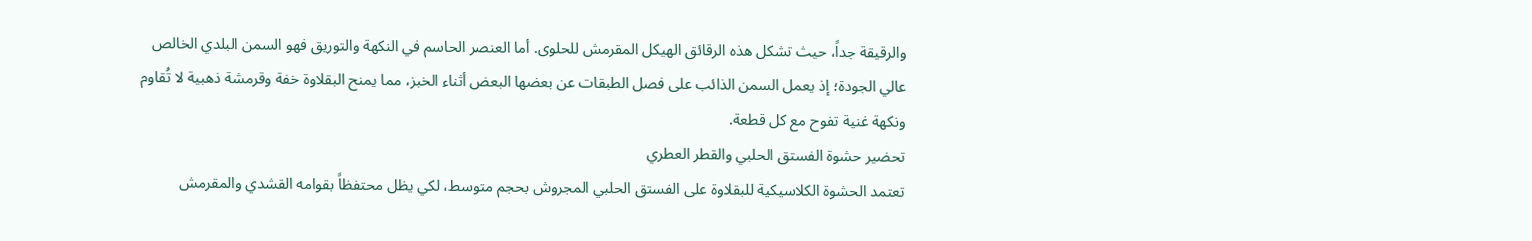والرقيقة جداً، حيث تشكل هذه الرقائق الهيكل المقرمش للحلوى. أما العنصر الحاسم في النكهة والتوريق فهو السمن البلدي الخالص عالي الجودة؛ إذ يعمل السمن الذائب على فصل الطبقات عن بعضها البعض أثناء الخبز، مما يمنح البقلاوة خفة وقرمشة ذهبية لا تُقاوم ونكهة غنية تفوح مع كل قطعة.
تحضير حشوة الفستق الحلبي والقطر العطري
تعتمد الحشوة الكلاسيكية للبقلاوة على الفستق الحلبي المجروش بحجم متوسط، لكي يظل محتفظاً بقوامه القشدي والمقرمش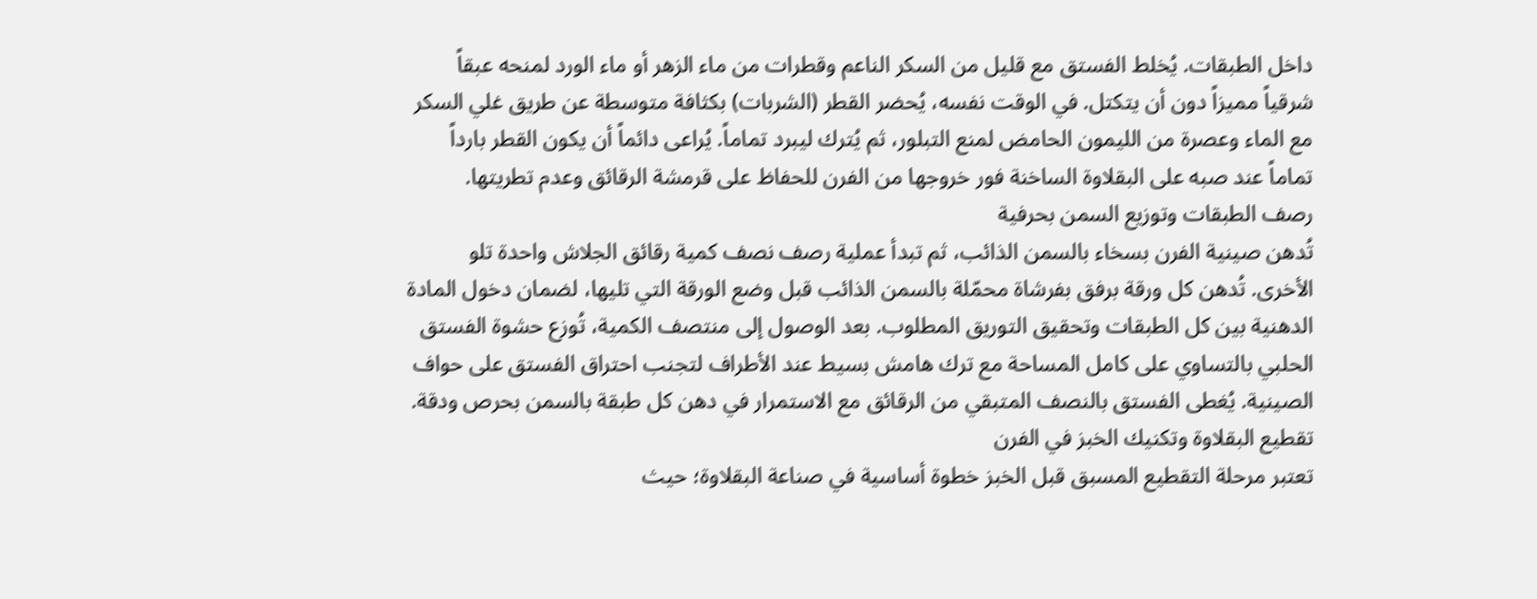داخل الطبقات. يُخلط الفستق مع قليل من السكر الناعم وقطرات من ماء الزهر أو ماء الورد لمنحه عبقاً شرقياً مميزاً دون أن يتكتل. في الوقت نفسه، يُحضر القطر (الشربات) بكثافة متوسطة عن طريق غلي السكر مع الماء وعصرة من الليمون الحامض لمنع التبلور، ثم يُترك ليبرد تماماً. يُراعى دائماً أن يكون القطر بارداً تماماً عند صبه على البقلاوة الساخنة فور خروجها من الفرن للحفاظ على قرمشة الرقائق وعدم تطريتها.
رصف الطبقات وتوزيع السمن بحرفية
تُدهن صينية الفرن بسخاء بالسمن الذائب، ثم تبدأ عملية رصف نصف كمية رقائق الجلاش واحدة تلو الأخرى. تُدهن كل ورقة برفق بفرشاة محمّلة بالسمن الذائب قبل وضع الورقة التي تليها، لضمان دخول المادة الدهنية بين كل الطبقات وتحقيق التوريق المطلوب. بعد الوصول إلى منتصف الكمية، تُوزع حشوة الفستق الحلبي بالتساوي على كامل المساحة مع ترك هامش بسيط عند الأطراف لتجنب احتراق الفستق على حواف الصينية. يُغطى الفستق بالنصف المتبقي من الرقائق مع الاستمرار في دهن كل طبقة بالسمن بحرص ودقة.
تقطيع البقلاوة وتكنيك الخبز في الفرن
تعتبر مرحلة التقطيع المسبق قبل الخبز خطوة أساسية في صناعة البقلاوة؛ حيث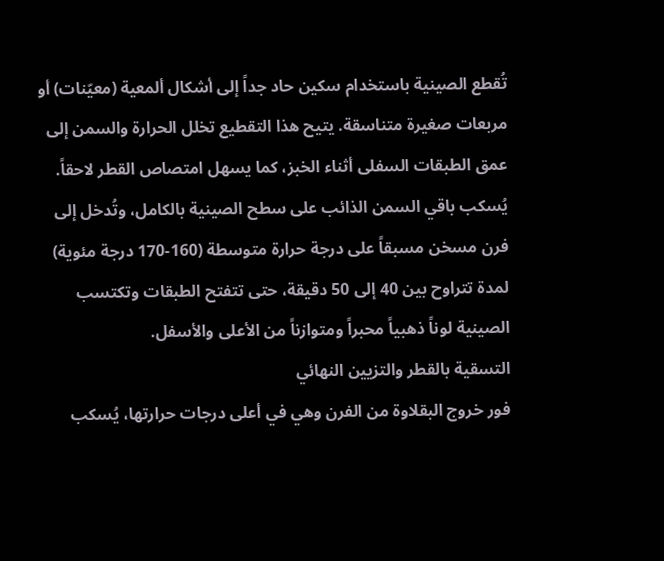تُقطع الصينية باستخدام سكين حاد جداً إلى أشكال ألمعية (معيّنات) أو مربعات صغيرة متناسقة. يتيح هذا التقطيع تخلل الحرارة والسمن إلى عمق الطبقات السفلى أثناء الخبز، كما يسهل امتصاص القطر لاحقاً. يُسكب باقي السمن الذائب على سطح الصينية بالكامل، وتُدخل إلى فرن مسخن مسبقاً على درجة حرارة متوسطة (160-170 درجة مئوية) لمدة تتراوح بين 40 إلى 50 دقيقة، حتى تتفتح الطبقات وتكتسب الصينية لوناً ذهبياً محبراً ومتوازناً من الأعلى والأسفل.
التسقية بالقطر والتزيين النهائي
فور خروج البقلاوة من الفرن وهي في أعلى درجات حرارتها، يُسكب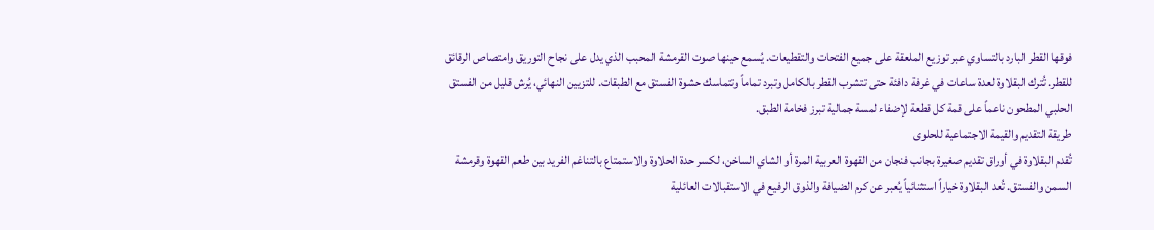فوقها القطر البارد بالتساوي عبر توزيع الملعقة على جميع الفتحات والتقطيعات. يُسمع حينها صوت القرمشة المحبب الذي يدل على نجاح التوريق وامتصاص الرقائق للقطر. تُترك البقلاوة لعدة ساعات في غرفة دافئة حتى تتشرب القطر بالكامل وتبرد تماماً وتتماسك حشوة الفستق مع الطبقات. للتزيين النهائي، يُرش قليل من الفستق الحلبي المطحون ناعماً على قمة كل قطعة لإضفاء لمسة جمالية تبرز فخامة الطبق.
طريقة التقديم والقيمة الاجتماعية للحلوى
تُقدم البقلاوة في أوراق تقديم صغيرة بجانب فنجان من القهوة العربية المرة أو الشاي الساخن، لكسر حدة الحلاوة والاستمتاع بالتناغم الفريد بين طعم القهوة وقرمشة السمن والفستق. تُعد البقلاوة خياراً استثنائياً يُعبر عن كرم الضيافة والذوق الرفيع في الاستقبالات العائلية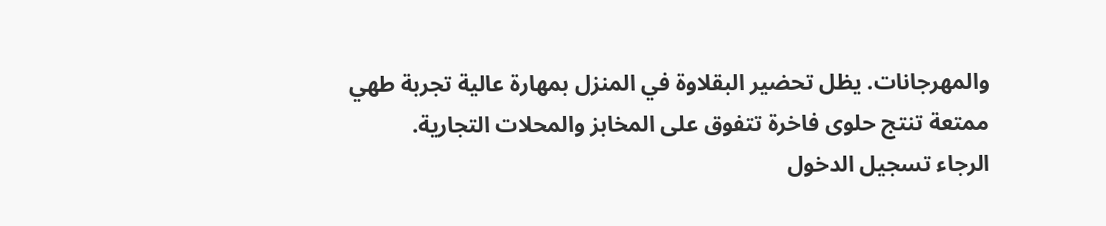والمهرجانات. يظل تحضير البقلاوة في المنزل بمهارة عالية تجربة طهي ممتعة تنتج حلوى فاخرة تتفوق على المخابز والمحلات التجارية.
الرجاء تسجيل الدخول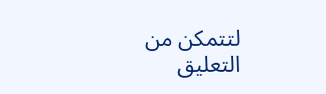لتتمكن من التعليق